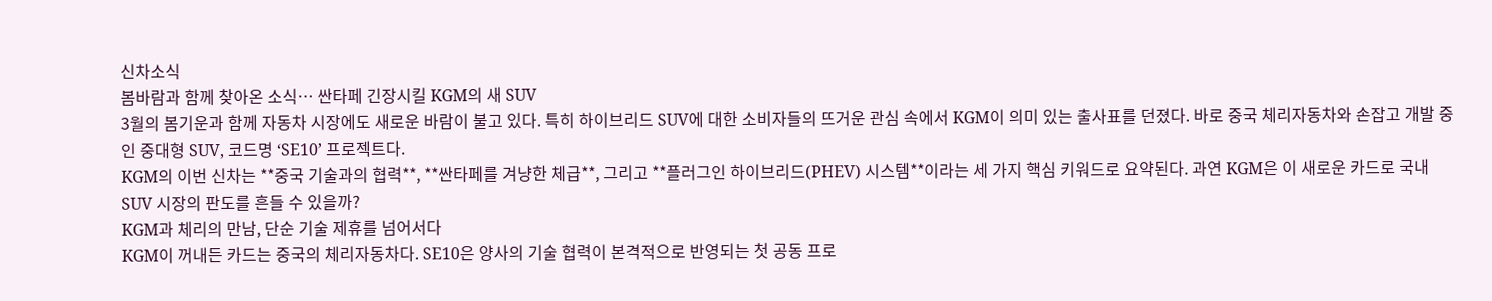신차소식
봄바람과 함께 찾아온 소식… 싼타페 긴장시킬 KGM의 새 SUV
3월의 봄기운과 함께 자동차 시장에도 새로운 바람이 불고 있다. 특히 하이브리드 SUV에 대한 소비자들의 뜨거운 관심 속에서 KGM이 의미 있는 출사표를 던졌다. 바로 중국 체리자동차와 손잡고 개발 중인 중대형 SUV, 코드명 ‘SE10’ 프로젝트다.
KGM의 이번 신차는 **중국 기술과의 협력**, **싼타페를 겨냥한 체급**, 그리고 **플러그인 하이브리드(PHEV) 시스템**이라는 세 가지 핵심 키워드로 요약된다. 과연 KGM은 이 새로운 카드로 국내 SUV 시장의 판도를 흔들 수 있을까?
KGM과 체리의 만남, 단순 기술 제휴를 넘어서다
KGM이 꺼내든 카드는 중국의 체리자동차다. SE10은 양사의 기술 협력이 본격적으로 반영되는 첫 공동 프로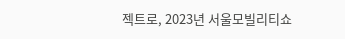젝트로, 2023년 서울모빌리티쇼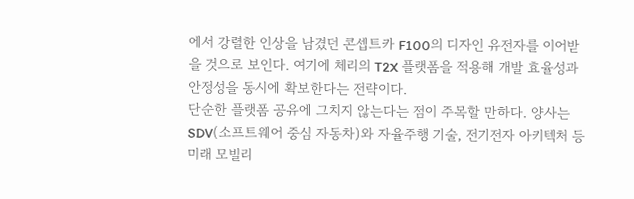에서 강렬한 인상을 남겼던 콘셉트카 F100의 디자인 유전자를 이어받을 것으로 보인다. 여기에 체리의 T2X 플랫폼을 적용해 개발 효율성과 안정성을 동시에 확보한다는 전략이다.
단순한 플랫폼 공유에 그치지 않는다는 점이 주목할 만하다. 양사는 SDV(소프트웨어 중심 자동차)와 자율주행 기술, 전기전자 아키텍처 등 미래 모빌리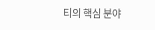티의 핵심 분야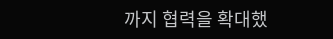까지 협력을 확대했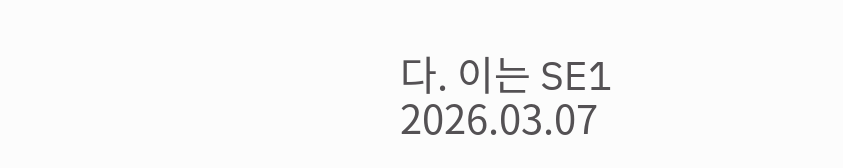다. 이는 SE1
2026.03.07